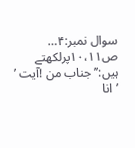سوال نمبر:۴… ص۱۰،۱۱پرلکھتے ہیں:’’ جناب من !آیت ’ ’انا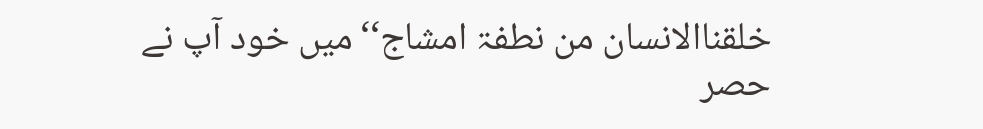خلقناالانسان من نطفۃ امشاج‘‘میں خود آپ نے حصر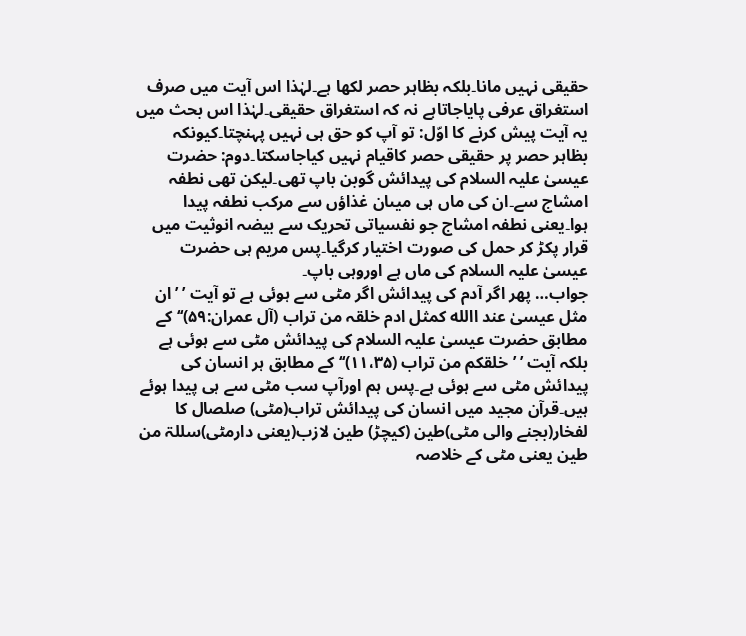حقیقی نہیں مانا۔بلکہ بظاہر حصر لکھا ہے۔لہٰذا اس آیت میں صرف استغراق عرفی پایاجاتاہے نہ کہ استغراق حقیقی۔لہٰذا اس بحث میں یہ آیت پیش کرنے کا اوّل: تو آپ کو حق ہی نہیں پہنچتا۔کیونکہ بظاہر حصر پر حقیقی حصر کاقیام نہیں کیاجاسکتا۔دوم: حضرت عیسیٰ علیہ السلام کی پیدائش گوبن باپ تھی۔لیکن تھی نطفہ امشاج سے۔ان کی ماں ہی میںان غذاؤں سے مرکب نطفہ پیدا ہوا۔یعنی نطفہ امشاج جو نفسیاتی تحریک سے بیضہ انوثیت میں قرار پکڑ کر حمل کی صورت اختیار کرگیا۔پس مریم ہی حضرت عیسیٰ علیہ السلام کی ماں ہے اوروہی باپ۔
جواب… پھر اگر آدم کی پیدائش اگر مٹی سے ہوئی ہے تو آیت ’ ’ان مثل عیسیٰ عند االله کمثل ادم خلقہ من تراب (آل عمران:۵۹)‘‘کے مطابق حضرت عیسیٰ علیہ السلام کی پیدائش مٹی سے ہوئی ہے بلکہ آیت ’ ’خلقکم من تراب (۱۱،۳۵)‘‘کے مطابق ہر انسان کی پیدائش مٹی سے ہوئی ہے۔پس ہم اورآپ سب مٹی سے ہی پیدا ہوئے ہیں۔قرآن مجید میں انسان کی پیدائش تراب(مٹی) صلصال کا لفخار(بجنے والی مٹی)طین (کیچڑ) طین لازب(یعنی دارمٹی)سللۃ من طین یعنی مٹی کے خلاصہ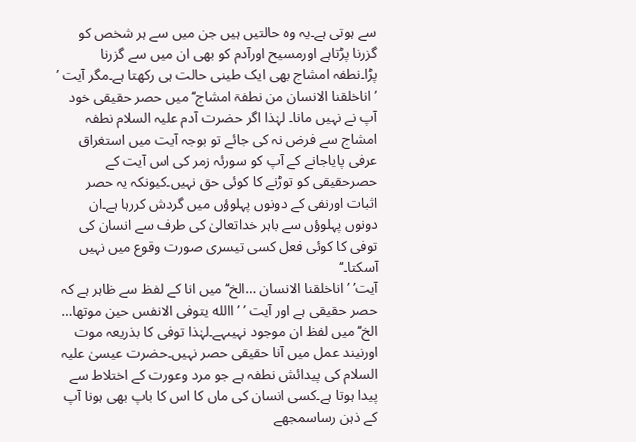سے ہوتی ہے۔یہ وہ حالتیں ہیں جن میں سے ہر شخص کو گزرنا پڑتاہے اورمسیح اورآدم کو بھی ان میں سے گزرنا پڑا۔نطفہ امشاج بھی ایک طینی حالت ہی رکھتا ہے۔مگر آیت ’ ’اناخلقنا الانسان من نطفۃ امشاج‘‘میں حصر حقیقی خود آپ نے نہیں مانا۔ لہٰذا اگر حضرت آدم علیہ السلام نطفہ امشاج سے فرض نہ کی جائے تو بوجہ آیت میں استغراق عرفی پایاجانے کے آپ کو سورئہ زمر کی اس آیت کے حصرحقیقی کو توڑنے کا کوئی حق نہیں۔کیونکہ یہ حصر اثبات اورنفی کے دونوں پہلوؤں میں گردش کررہا ہے۔ان دونوں پہلوؤں سے باہر خداتعالیٰ کی طرف سے انسان کی توفی کا کوئی فعل کسی تیسری صورت وقوع میں نہیں آسکتا۔‘‘
آیت’ ’اناخلقنا الانسان …الخ‘‘میں انا کے لفظ سے ظاہر ہے کہ حصر حقیقی ہے اور آیت ’ ’االله یتوفی الانفس حین موتھا… الخ‘‘میں لفظ ان موجود نہیںہے۔لہٰذا توفی کا بذریعہ موت اورنیند عمل میں آنا حقیقی حصر نہیں۔حضرت عیسیٰ علیہ السلام کی پیدائش نطفہ ہے جو مرد وعورت کے اختلاط سے پیدا ہوتا ہے۔کسی انسان کی ماں کا اس کا باپ بھی ہونا آپ کے ذہن رساسمجھے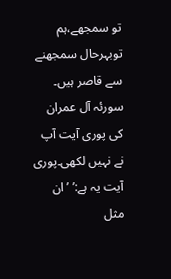تو سمجھے،ہم توبہرحال سمجھنے سے قاصر ہیں۔
سورئہ آل عمران کی پوری آیت آپ نے نہیں لکھی۔پوری آیت یہ ہے:’ ’ان مثل